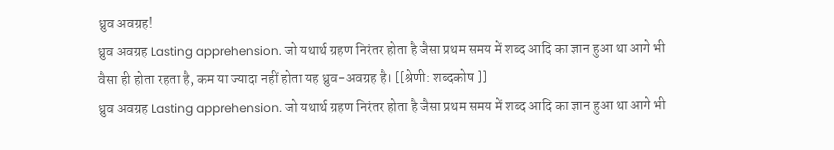ध्रुव अवग्रह!
ध्रुव अवग्रह Lasting apprehension. जो यथार्थ ग्रहण निरंतर होता है जैसा प्रथम समय में शब्द आदि का ज्ञान हुआ था आगे भी वैसा ही होता रहता है, कम या ज्यादा नहीं होता यह ध्रुव-अवग्रह है। [[श्रेणी: शब्दकोष ]]
ध्रुव अवग्रह Lasting apprehension. जो यथार्थ ग्रहण निरंतर होता है जैसा प्रथम समय में शब्द आदि का ज्ञान हुआ था आगे भी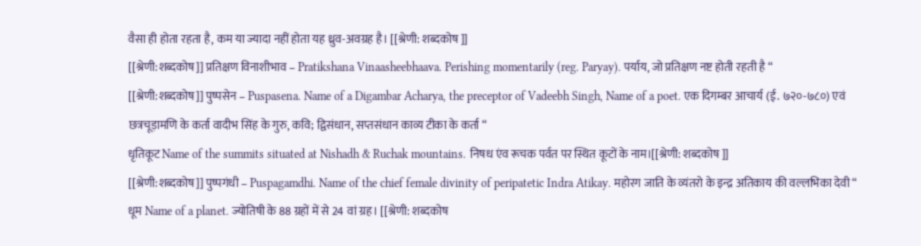वैसा ही होता रहता है, कम या ज्यादा नहीं होता यह ध्रुव-अवग्रह है। [[श्रेणी: शब्दकोष ]]
[[श्रेणी:शब्दकोष]] प्रतिक्षण विनाशीभाव – Pratikshana Vinaasheebhaava. Perishing momentarily (reg. Paryay). पर्याय, जो प्रतिक्षण नष्ट होती रहती है “
[[श्रेणी:शब्दकोष]] पुष्पसेन – Puspasena. Name of a Digambar Acharya, the preceptor of Vadeebh Singh, Name of a poet. एक दिगम्बर आचार्य (ई. ७२०-७८०) एवं छत्रचूड़ामणि के कर्ता वादीभ सिंह के गुरु, कवि; द्विसंधान, सप्तसंधान काव्य टीका के कर्ता “
धृतिकूट Name of the summits situated at Nishadh & Ruchak mountains. निषध एंव रूचक पर्वत पर स्थित कूटों के नाम।[[श्रेणी: शब्दकोष ]]
[[श्रेणी:शब्दकोष]] पुष्पगंधी – Puspagamdhi. Name of the chief female divinity of peripatetic Indra Atikay. महोरग जाति के व्यंतरो के इन्द्र अतिकाय की वल्लभिका देवी “
धूम Name of a planet. ज्योतिषी के 88 ग्रहों में से 24 वां ग्रह। [[श्रेणी: शब्दकोष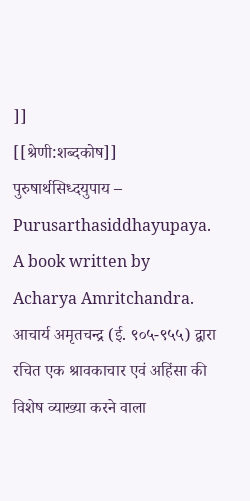]]
[[श्रेणी:शब्दकोष]] पुरुषार्थसिध्दयुपाय – Purusarthasiddhayupaya. A book written by Acharya Amritchandra. आचार्य अमृतचन्द्र (ई. ९०५-९५५) द्वारा रचित एक श्रावकाचार एवं अहिंसा की विशेष व्याख्या करने वाला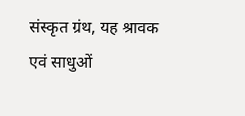संस्कृत ग्रंथ, यह श्रावक एवं साधुओं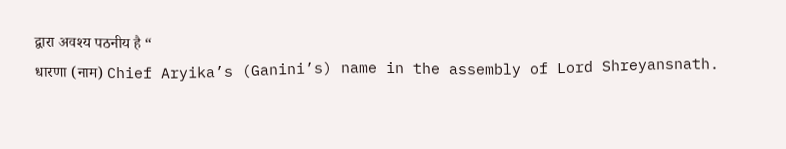द्वारा अवश्य पठनीय है “
धारणा (नाम) Chief Aryika’s (Ganini’s) name in the assembly of Lord Shreyansnath.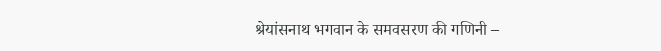श्रेयांसनाथ भगवान के समवसरण की गणिनी –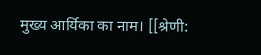मुख्य आर्यिका का नाम। [[श्रेणी: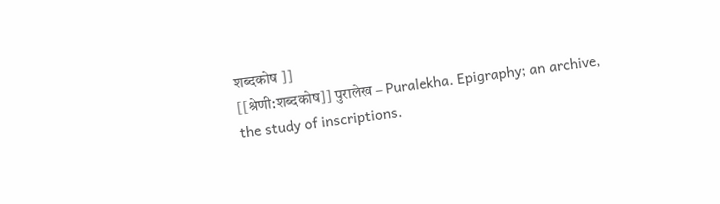शब्दकोष ]]
[[श्रेणी:शब्दकोष]] पुरालेख – Puralekha. Epigraphy; an archive, the study of inscriptions.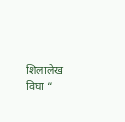शिलालेख विघा “